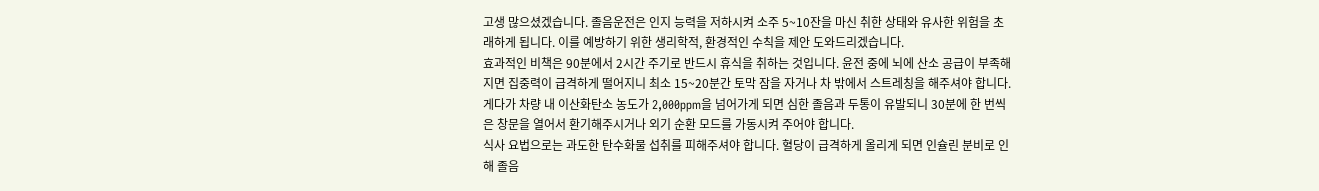고생 많으셨겠습니다. 졸음운전은 인지 능력을 저하시켜 소주 5~10잔을 마신 취한 상태와 유사한 위험을 초래하게 됩니다. 이를 예방하기 위한 생리학적, 환경적인 수칙을 제안 도와드리겠습니다.
효과적인 비책은 90분에서 2시간 주기로 반드시 휴식을 취하는 것입니다. 윤전 중에 뇌에 산소 공급이 부족해지면 집중력이 급격하게 떨어지니 최소 15~20분간 토막 잠을 자거나 차 밖에서 스트레칭을 해주셔야 합니다. 게다가 차량 내 이산화탄소 농도가 2,000ppm을 넘어가게 되면 심한 졸음과 두통이 유발되니 30분에 한 번씩은 창문을 열어서 환기해주시거나 외기 순환 모드를 가동시켜 주어야 합니다.
식사 요법으로는 과도한 탄수화물 섭취를 피해주셔야 합니다. 혈당이 급격하게 올리게 되면 인슐린 분비로 인해 졸음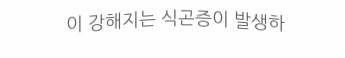이 강해지는 식곤증이 발생하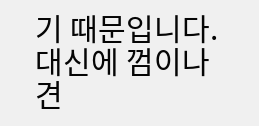기 때문입니다. 대신에 껌이나 견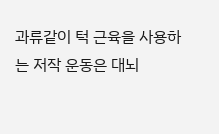과류같이 턱 근육을 사용하는 저작 운동은 대뇌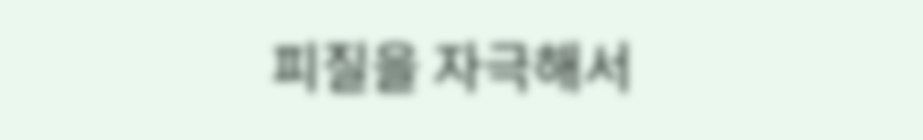피질을 자극해서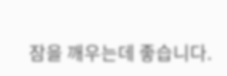잠을 깨우는데 좋습니다.